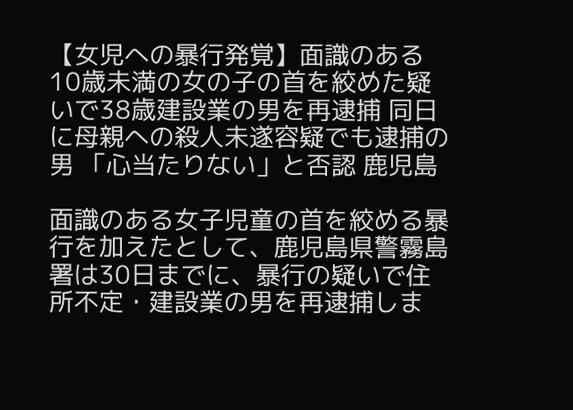【女児への暴行発覚】面識のある10歳未満の女の子の首を絞めた疑いで38歳建設業の男を再逮捕 同日に母親への殺人未遂容疑でも逮捕の男 「心当たりない」と否認 鹿児島

面識のある女子児童の首を絞める暴行を加えたとして、鹿児島県警霧島署は30日までに、暴行の疑いで住所不定・建設業の男を再逮捕しま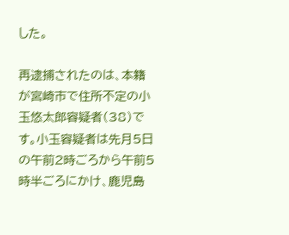した。

再逮捕されたのは、本籍が宮崎市で住所不定の小玉悠太郎容疑者(38)です。小玉容疑者は先月5日の午前2時ごろから午前5時半ごろにかけ、鹿児島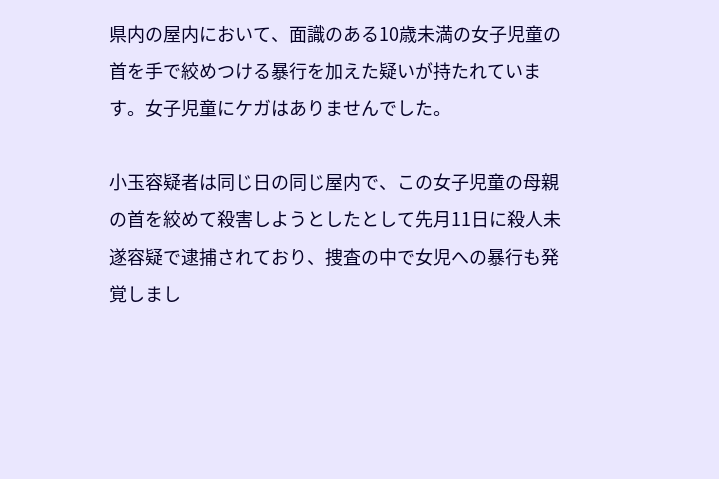県内の屋内において、面識のある10歳未満の女子児童の首を手で絞めつける暴行を加えた疑いが持たれています。女子児童にケガはありませんでした。

小玉容疑者は同じ日の同じ屋内で、この女子児童の母親の首を絞めて殺害しようとしたとして先月11日に殺人未遂容疑で逮捕されており、捜査の中で女児への暴行も発覚しまし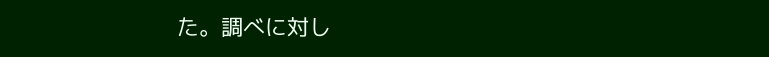た。調べに対し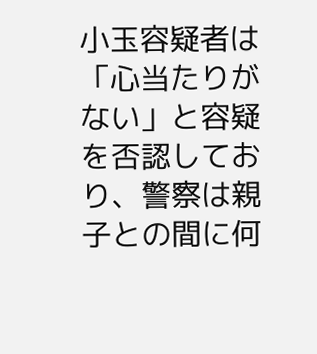小玉容疑者は「心当たりがない」と容疑を否認しており、警察は親子との間に何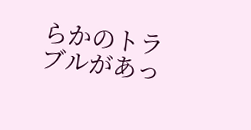らかのトラブルがあっ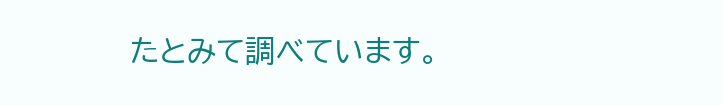たとみて調べています。